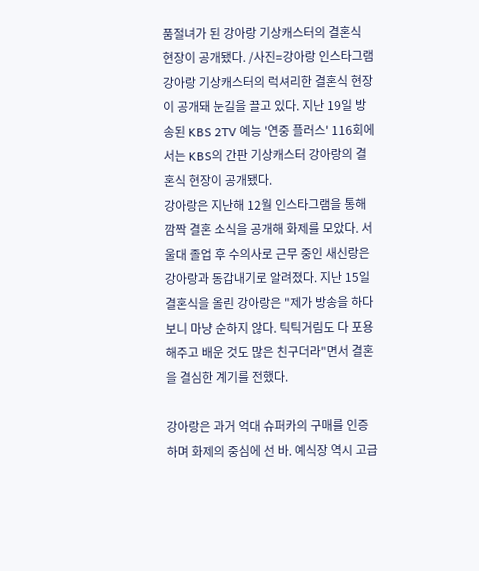품절녀가 된 강아랑 기상캐스터의 결혼식 현장이 공개됐다. /사진=강아랑 인스타그램
강아랑 기상캐스터의 럭셔리한 결혼식 현장이 공개돼 눈길을 끌고 있다. 지난 19일 방송된 KBS 2TV 예능 '연중 플러스' 116회에서는 KBS의 간판 기상캐스터 강아랑의 결혼식 현장이 공개됐다.
강아랑은 지난해 12월 인스타그램을 통해 깜짝 결혼 소식을 공개해 화제를 모았다. 서울대 졸업 후 수의사로 근무 중인 새신랑은 강아랑과 동갑내기로 알려졌다. 지난 15일 결혼식을 올린 강아랑은 "제가 방송을 하다 보니 마냥 순하지 않다. 틱틱거림도 다 포용해주고 배운 것도 많은 친구더라"면서 결혼을 결심한 계기를 전했다.

강아랑은 과거 억대 슈퍼카의 구매를 인증하며 화제의 중심에 선 바. 예식장 역시 고급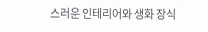스러운 인테리어와 생화 장식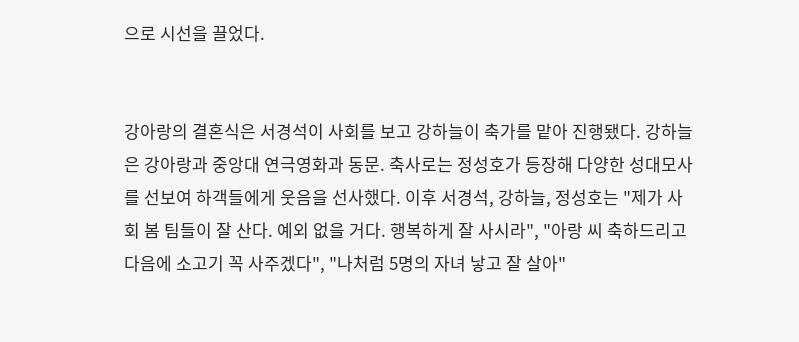으로 시선을 끌었다.


강아랑의 결혼식은 서경석이 사회를 보고 강하늘이 축가를 맡아 진행됐다. 강하늘은 강아랑과 중앙대 연극영화과 동문. 축사로는 정성호가 등장해 다양한 성대모사를 선보여 하객들에게 웃음을 선사했다. 이후 서경석, 강하늘, 정성호는 "제가 사회 봄 팀들이 잘 산다. 예외 없을 거다. 행복하게 잘 사시라", "아랑 씨 축하드리고 다음에 소고기 꼭 사주겠다", "나처럼 5명의 자녀 낳고 잘 살아"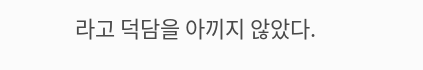라고 덕담을 아끼지 않았다.